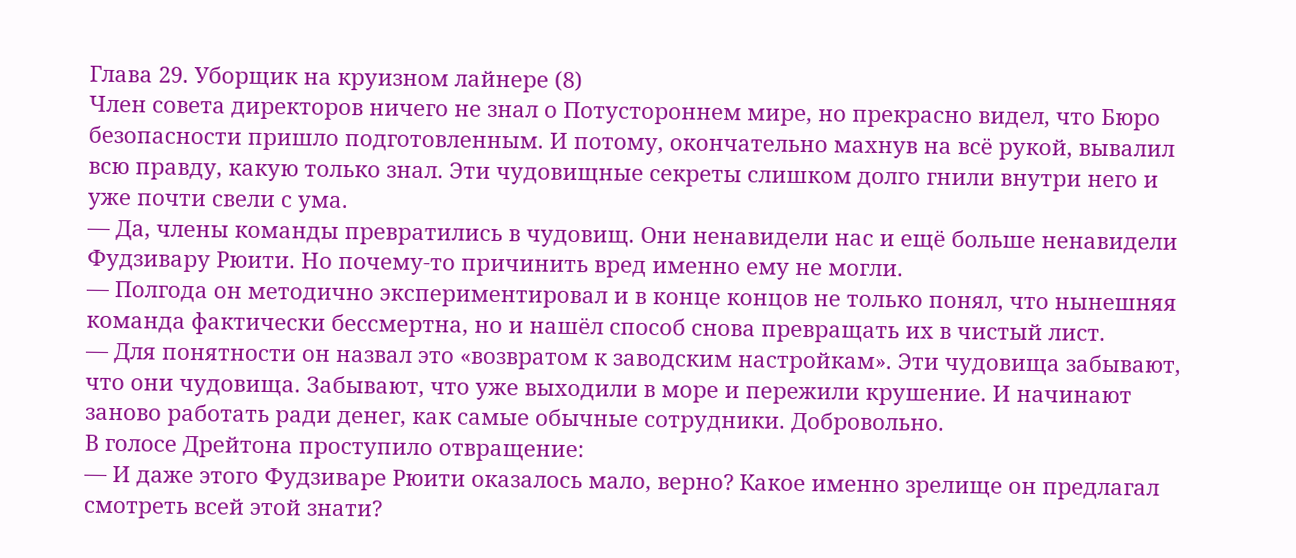Глава 29. Уборщик на круизном лайнере (8)
Член совета директоров ничего не знал о Потустороннем мире, но прекрасно видел, что Бюро безопасности пришло подготовленным. И потому, окончательно махнув на всё рукой, вывалил всю правду, какую только знал. Эти чудовищные секреты слишком долго гнили внутри него и уже почти свели с ума.
— Да, члены команды превратились в чудовищ. Они ненавидели нас и ещё больше ненавидели Фудзивару Рюити. Но почему-то причинить вред именно ему не могли.
— Полгода он методично экспериментировал и в конце концов не только понял, что нынешняя команда фактически бессмертна, но и нашёл способ снова превращать их в чистый лист.
— Для понятности он назвал это «возвратом к заводским настройкам». Эти чудовища забывают, что они чудовища. Забывают, что уже выходили в море и пережили крушение. И начинают заново работать ради денег, как самые обычные сотрудники. Добровольно.
В голосе Дрейтона проступило отвращение:
— И даже этого Фудзиваре Рюити оказалось мало, верно? Какое именно зрелище он предлагал смотреть всей этой знати?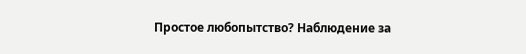Простое любопытство? Наблюдение за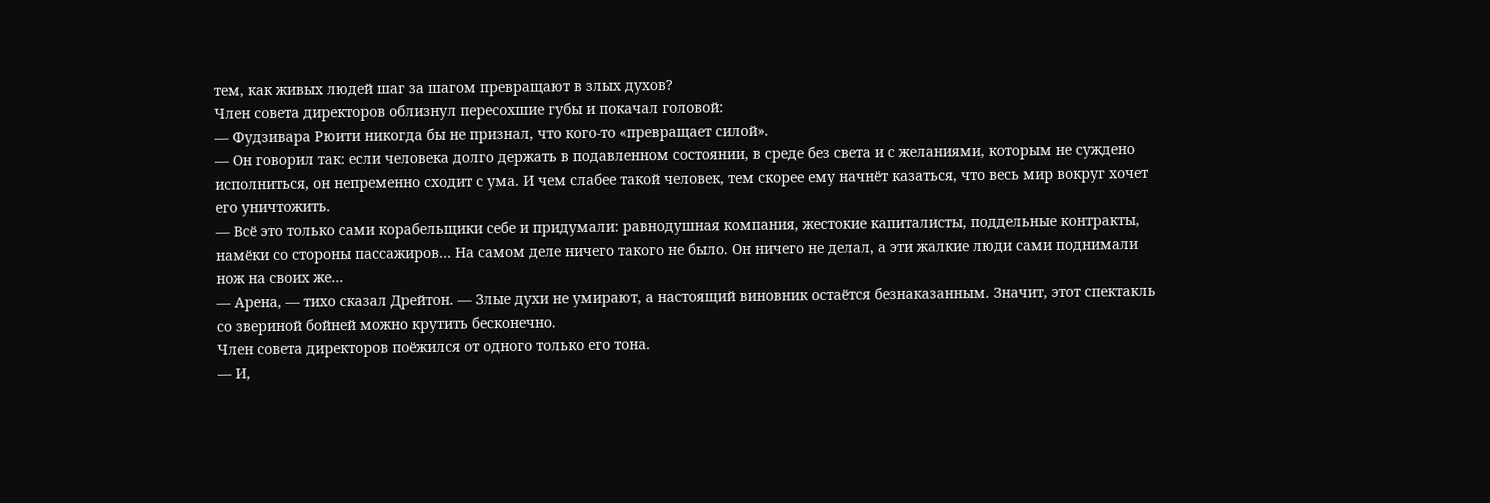тем, как живых людей шаг за шагом превращают в злых духов?
Член совета директоров облизнул пересохшие губы и покачал головой:
— Фудзивара Рюити никогда бы не признал, что кого-то «превращает силой».
— Он говорил так: если человека долго держать в подавленном состоянии, в среде без света и с желаниями, которым не суждено исполниться, он непременно сходит с ума. И чем слабее такой человек, тем скорее ему начнёт казаться, что весь мир вокруг хочет его уничтожить.
— Всё это только сами корабельщики себе и придумали: равнодушная компания, жестокие капиталисты, поддельные контракты, намёки со стороны пассажиров… На самом деле ничего такого не было. Он ничего не делал, а эти жалкие люди сами поднимали нож на своих же…
— Арена, — тихо сказал Дрейтон. — Злые духи не умирают, а настоящий виновник остаётся безнаказанным. Значит, этот спектакль со звериной бойней можно крутить бесконечно.
Член совета директоров поёжился от одного только его тона.
— И,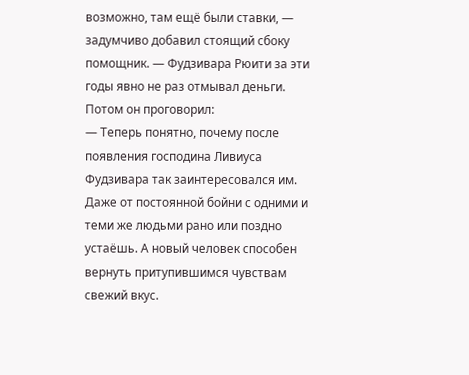возможно, там ещё были ставки, — задумчиво добавил стоящий сбоку помощник. — Фудзивара Рюити за эти годы явно не раз отмывал деньги.
Потом он проговорил:
— Теперь понятно, почему после появления господина Ливиуса Фудзивара так заинтересовался им. Даже от постоянной бойни с одними и теми же людьми рано или поздно устаёшь. А новый человек способен вернуть притупившимся чувствам свежий вкус.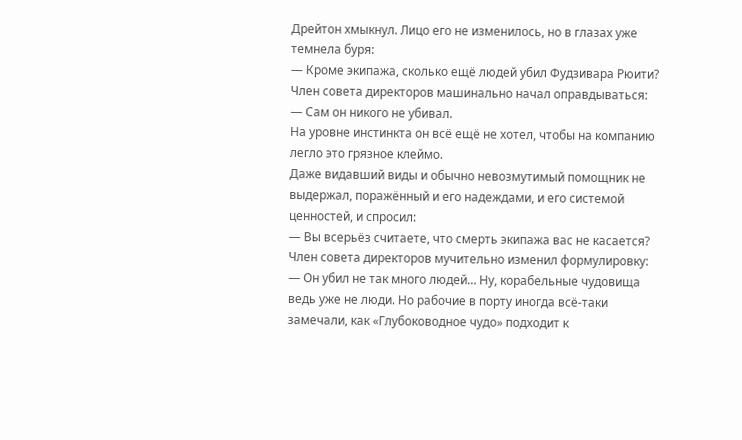Дрейтон хмыкнул. Лицо его не изменилось, но в глазах уже темнела буря:
— Кроме экипажа, сколько ещё людей убил Фудзивара Рюити?
Член совета директоров машинально начал оправдываться:
— Сам он никого не убивал.
На уровне инстинкта он всё ещё не хотел, чтобы на компанию легло это грязное клеймо.
Даже видавший виды и обычно невозмутимый помощник не выдержал, поражённый и его надеждами, и его системой ценностей, и спросил:
— Вы всерьёз считаете, что смерть экипажа вас не касается?
Член совета директоров мучительно изменил формулировку:
— Он убил не так много людей… Ну, корабельные чудовища ведь уже не люди. Но рабочие в порту иногда всё-таки замечали, как «Глубоководное чудо» подходит к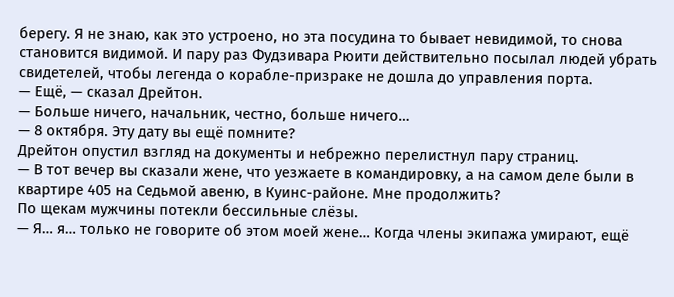берегу. Я не знаю, как это устроено, но эта посудина то бывает невидимой, то снова становится видимой. И пару раз Фудзивара Рюити действительно посылал людей убрать свидетелей, чтобы легенда о корабле-призраке не дошла до управления порта.
— Ещё, — сказал Дрейтон.
— Больше ничего, начальник, честно, больше ничего…
— 8 октября. Эту дату вы ещё помните?
Дрейтон опустил взгляд на документы и небрежно перелистнул пару страниц.
— В тот вечер вы сказали жене, что уезжаете в командировку, а на самом деле были в квартире 405 на Седьмой авеню, в Куинс-районе. Мне продолжить?
По щекам мужчины потекли бессильные слёзы.
— Я… я… только не говорите об этом моей жене… Когда члены экипажа умирают, ещё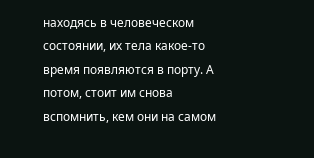находясь в человеческом состоянии, их тела какое-то время появляются в порту. А потом, стоит им снова вспомнить, кем они на самом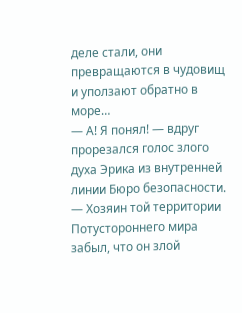деле стали, они превращаются в чудовищ и уползают обратно в море…
— А! Я понял! — вдруг прорезался голос злого духа Эрика из внутренней линии Бюро безопасности. — Хозяин той территории Потустороннего мира забыл, что он злой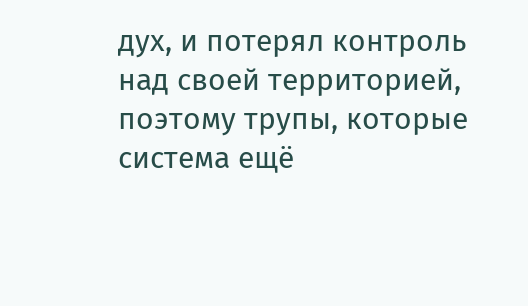дух, и потерял контроль над своей территорией, поэтому трупы, которые система ещё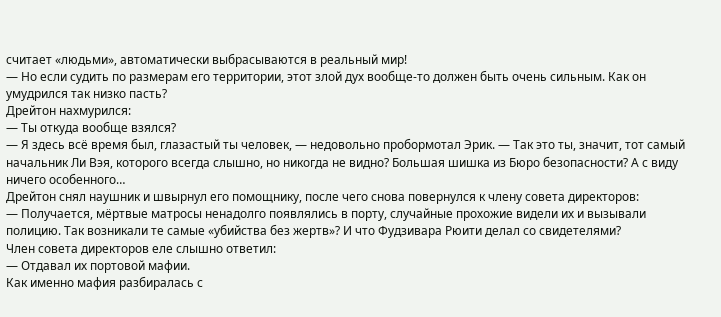считает «людьми», автоматически выбрасываются в реальный мир!
— Но если судить по размерам его территории, этот злой дух вообще-то должен быть очень сильным. Как он умудрился так низко пасть?
Дрейтон нахмурился:
— Ты откуда вообще взялся?
— Я здесь всё время был, глазастый ты человек, — недовольно пробормотал Эрик. — Так это ты, значит, тот самый начальник Ли Вэя, которого всегда слышно, но никогда не видно? Большая шишка из Бюро безопасности? А с виду ничего особенного…
Дрейтон снял наушник и швырнул его помощнику, после чего снова повернулся к члену совета директоров:
— Получается, мёртвые матросы ненадолго появлялись в порту, случайные прохожие видели их и вызывали полицию. Так возникали те самые «убийства без жертв»? И что Фудзивара Рюити делал со свидетелями?
Член совета директоров еле слышно ответил:
— Отдавал их портовой мафии.
Как именно мафия разбиралась с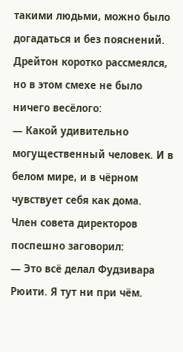такими людьми, можно было догадаться и без пояснений.
Дрейтон коротко рассмеялся, но в этом смехе не было ничего весёлого:
— Какой удивительно могущественный человек. И в белом мире, и в чёрном чувствует себя как дома.
Член совета директоров поспешно заговорил:
— Это всё делал Фудзивара Рюити. Я тут ни при чём.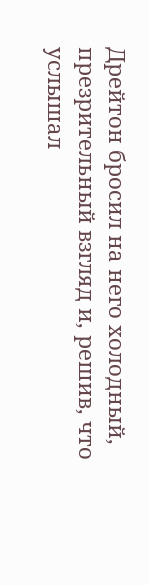Дрейтон бросил на него холодный, презрительный взгляд и, решив, что услышал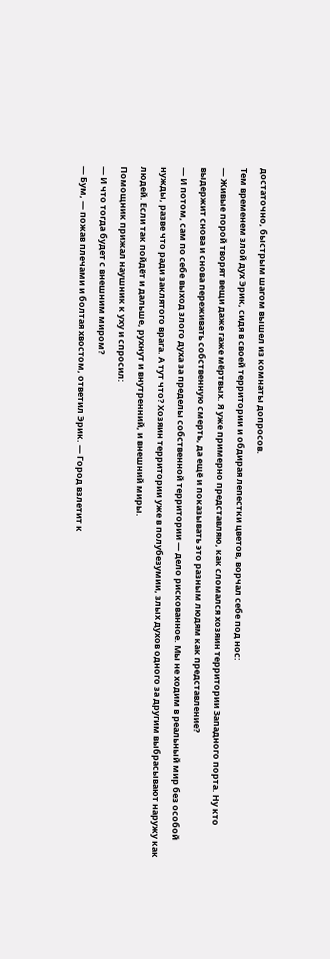достаточно, быстрым шагом вышел из комнаты допросов.
Тем временем злой дух Эрик, сидя в своей территории и обдирая лепестки цветов, ворчал себе под нос:
— Живые порой творят вещи даже гаже мёртвых. Я уже примерно представляю, как сломался хозяин территории Западного порта. Ну кто выдержит снова и снова переживать собственную смерть, да ещё и показывать это разным людям как представление?
— И потом, сам по себе выход злого духа за пределы собственной территории — дело рискованное. Мы не ходим в реальный мир без особой нужды, разве что ради заклятого врага. А тут что? Хозяин территории уже в полубезумии, злых духов одного за другим выбрасывают наружу как людей. Если так пойдёт и дальше, рухнут и внутренний, и внешний миры.
Помощник прижал наушник к уху и спросил:
— И что тогда будет с внешним миром?
— Бум, — пожав плечами и болтая хвостом, ответил Эрик. — Город взлетит к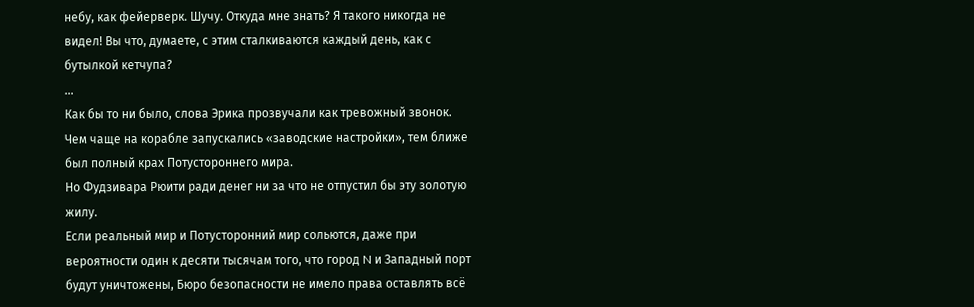небу, как фейерверк. Шучу. Откуда мне знать? Я такого никогда не видел! Вы что, думаете, с этим сталкиваются каждый день, как с бутылкой кетчупа?
…
Как бы то ни было, слова Эрика прозвучали как тревожный звонок.
Чем чаще на корабле запускались «заводские настройки», тем ближе был полный крах Потустороннего мира.
Но Фудзивара Рюити ради денег ни за что не отпустил бы эту золотую жилу.
Если реальный мир и Потусторонний мир сольются, даже при вероятности один к десяти тысячам того, что город N и Западный порт будут уничтожены, Бюро безопасности не имело права оставлять всё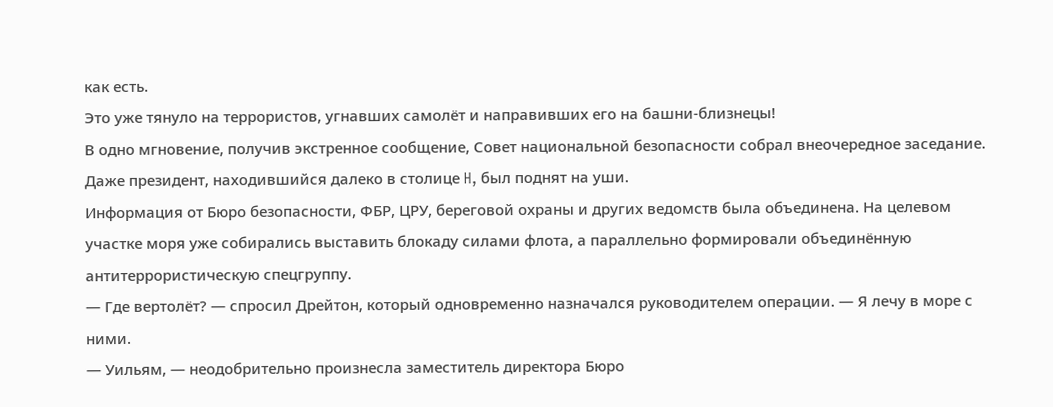как есть.
Это уже тянуло на террористов, угнавших самолёт и направивших его на башни-близнецы!
В одно мгновение, получив экстренное сообщение, Совет национальной безопасности собрал внеочередное заседание. Даже президент, находившийся далеко в столице H, был поднят на уши.
Информация от Бюро безопасности, ФБР, ЦРУ, береговой охраны и других ведомств была объединена. На целевом участке моря уже собирались выставить блокаду силами флота, а параллельно формировали объединённую антитеррористическую спецгруппу.
— Где вертолёт? — спросил Дрейтон, который одновременно назначался руководителем операции. — Я лечу в море с ними.
— Уильям, — неодобрительно произнесла заместитель директора Бюро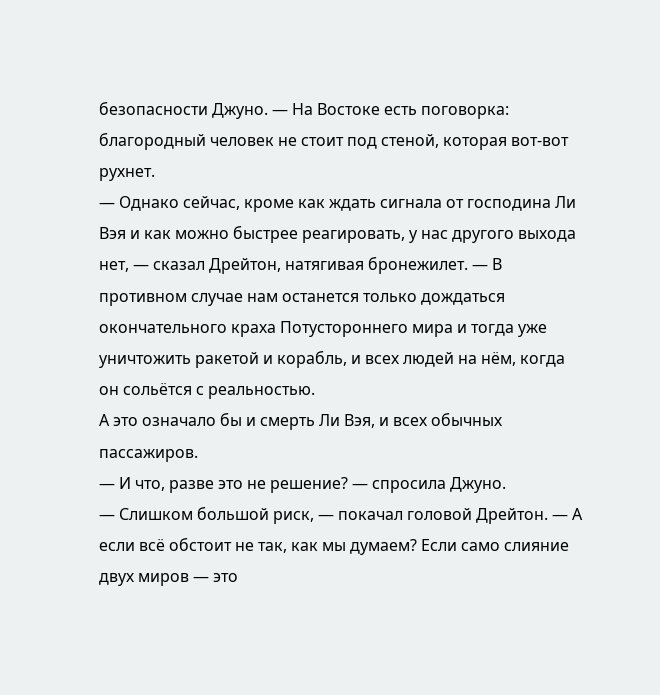безопасности Джуно. — На Востоке есть поговорка: благородный человек не стоит под стеной, которая вот-вот рухнет.
— Однако сейчас, кроме как ждать сигнала от господина Ли Вэя и как можно быстрее реагировать, у нас другого выхода нет, — сказал Дрейтон, натягивая бронежилет. — В противном случае нам останется только дождаться окончательного краха Потустороннего мира и тогда уже уничтожить ракетой и корабль, и всех людей на нём, когда он сольётся с реальностью.
А это означало бы и смерть Ли Вэя, и всех обычных пассажиров.
— И что, разве это не решение? — спросила Джуно.
— Слишком большой риск, — покачал головой Дрейтон. — А если всё обстоит не так, как мы думаем? Если само слияние двух миров — это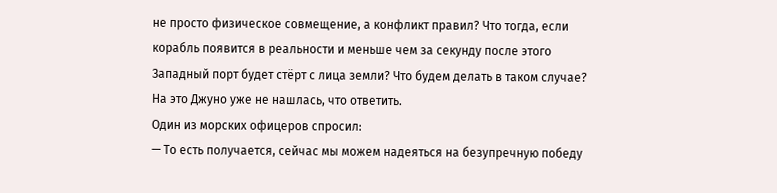не просто физическое совмещение, а конфликт правил? Что тогда, если корабль появится в реальности и меньше чем за секунду после этого Западный порт будет стёрт с лица земли? Что будем делать в таком случае?
На это Джуно уже не нашлась, что ответить.
Один из морских офицеров спросил:
— То есть получается, сейчас мы можем надеяться на безупречную победу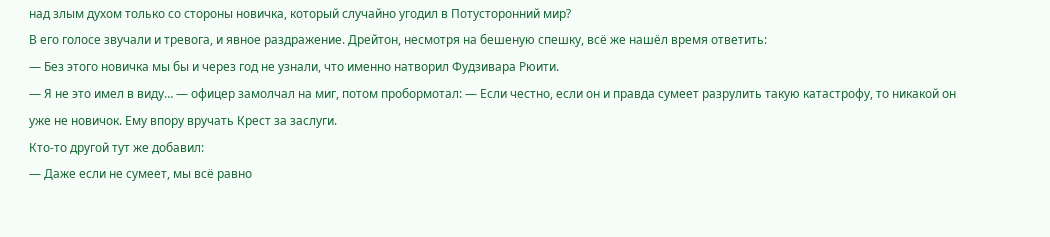над злым духом только со стороны новичка, который случайно угодил в Потусторонний мир?
В его голосе звучали и тревога, и явное раздражение. Дрейтон, несмотря на бешеную спешку, всё же нашёл время ответить:
— Без этого новичка мы бы и через год не узнали, что именно натворил Фудзивара Рюити.
— Я не это имел в виду… — офицер замолчал на миг, потом пробормотал: — Если честно, если он и правда сумеет разрулить такую катастрофу, то никакой он уже не новичок. Ему впору вручать Крест за заслуги.
Кто-то другой тут же добавил:
— Даже если не сумеет, мы всё равно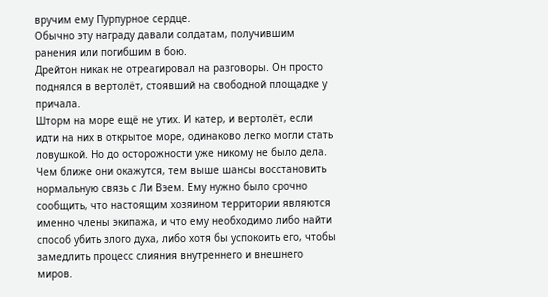вручим ему Пурпурное сердце.
Обычно эту награду давали солдатам, получившим ранения или погибшим в бою.
Дрейтон никак не отреагировал на разговоры. Он просто поднялся в вертолёт, стоявший на свободной площадке у причала.
Шторм на море ещё не утих. И катер, и вертолёт, если идти на них в открытое море, одинаково легко могли стать ловушкой. Но до осторожности уже никому не было дела.
Чем ближе они окажутся, тем выше шансы восстановить нормальную связь с Ли Вэем. Ему нужно было срочно сообщить, что настоящим хозяином территории являются именно члены экипажа, и что ему необходимо либо найти способ убить злого духа, либо хотя бы успокоить его, чтобы замедлить процесс слияния внутреннего и внешнего миров.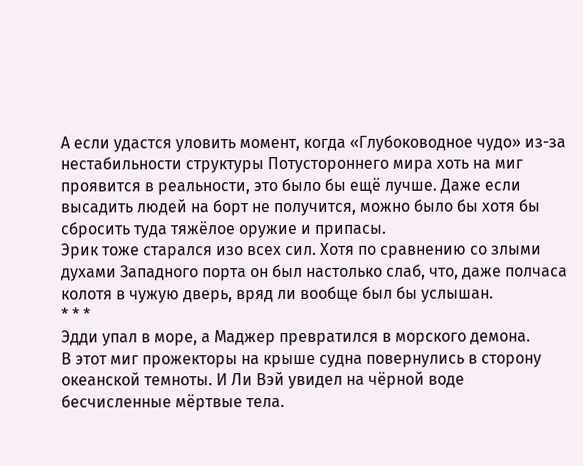А если удастся уловить момент, когда «Глубоководное чудо» из-за нестабильности структуры Потустороннего мира хоть на миг проявится в реальности, это было бы ещё лучше. Даже если высадить людей на борт не получится, можно было бы хотя бы сбросить туда тяжёлое оружие и припасы.
Эрик тоже старался изо всех сил. Хотя по сравнению со злыми духами Западного порта он был настолько слаб, что, даже полчаса колотя в чужую дверь, вряд ли вообще был бы услышан.
* * *
Эдди упал в море, а Маджер превратился в морского демона.
В этот миг прожекторы на крыше судна повернулись в сторону океанской темноты. И Ли Вэй увидел на чёрной воде бесчисленные мёртвые тела.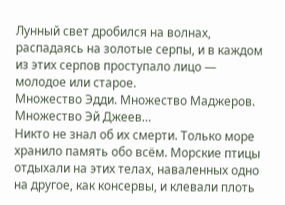Лунный свет дробился на волнах, распадаясь на золотые серпы, и в каждом из этих серпов проступало лицо — молодое или старое.
Множество Эдди. Множество Маджеров. Множество Эй Джеев…
Никто не знал об их смерти. Только море хранило память обо всём. Морские птицы отдыхали на этих телах, наваленных одно на другое, как консервы, и клевали плоть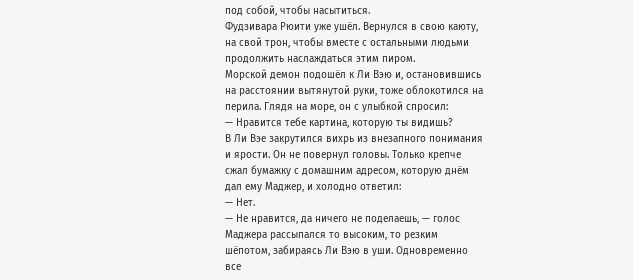под собой, чтобы насытиться.
Фудзивара Рюити уже ушёл. Вернулся в свою каюту, на свой трон, чтобы вместе с остальными людьми продолжить наслаждаться этим пиром.
Морской демон подошёл к Ли Вэю и, остановившись на расстоянии вытянутой руки, тоже облокотился на перила. Глядя на море, он с улыбкой спросил:
— Нравится тебе картина, которую ты видишь?
В Ли Вэе закрутился вихрь из внезапного понимания и ярости. Он не повернул головы. Только крепче сжал бумажку с домашним адресом, которую днём дал ему Маджер, и холодно ответил:
— Нет.
— Не нравится, да ничего не поделаешь, — голос Маджера рассыпался то высоким, то резким шёпотом, забираясь Ли Вэю в уши. Одновременно все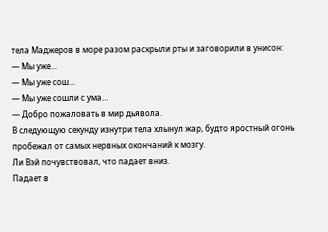тела Маджеров в море разом раскрыли рты и заговорили в унисон:
— Мы уже…
— Мы уже сош…
— Мы уже сошли с ума…
— Добро пожаловать в мир дьявола.
В следующую секунду изнутри тела хлынул жар, будто яростный огонь пробежал от самых нервных окончаний к мозгу.
Ли Вэй почувствовал, что падает вниз.
Падает в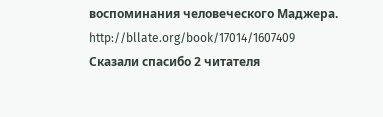воспоминания человеческого Маджера.
http://bllate.org/book/17014/1607409
Сказали спасибо 2 читателя